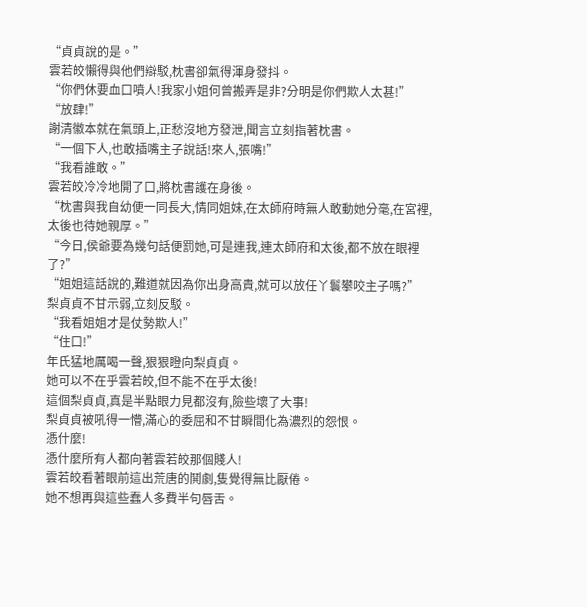“貞貞說的是。”
雲若皎懶得與他們辯駁,枕書卻氣得渾身發抖。
“你們休要血口噴人!我家小姐何曾搬弄是非?分明是你們欺人太甚!”
“放肆!”
謝清徽本就在氣頭上,正愁沒地方發泄,聞言立刻指著枕書。
“一個下人,也敢插嘴主子說話!來人,張嘴!”
“我看誰敢。”
雲若皎冷冷地開了口,將枕書護在身後。
“枕書與我自幼便一同長大,情同姐妹,在太師府時無人敢動她分毫,在宮裡,太後也待她親厚。”
“今日,侯爺要為幾句話便罰她,可是連我,連太師府和太後,都不放在眼裡了?”
“姐姐這話說的,難道就因為你出身高貴,就可以放任丫鬟攀咬主子嗎?”
梨貞貞不甘示弱,立刻反駁。
“我看姐姐才是仗勢欺人!”
“住口!”
年氏猛地厲喝一聲,狠狠瞪向梨貞貞。
她可以不在乎雲若皎,但不能不在乎太後!
這個梨貞貞,真是半點眼力見都沒有,險些壞了大事!
梨貞貞被吼得一懵,滿心的委屈和不甘瞬間化為濃烈的怨恨。
憑什麼!
憑什麼所有人都向著雲若皎那個賤人!
雲若皎看著眼前這出荒唐的鬨劇,隻覺得無比厭倦。
她不想再與這些蠢人多費半句唇舌。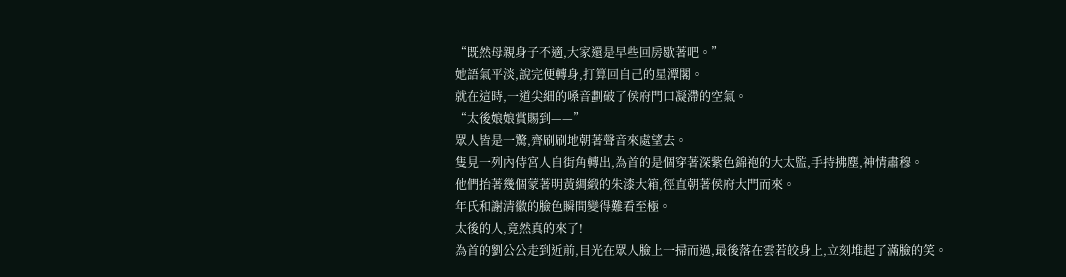“既然母親身子不適,大家還是早些回房歇著吧。”
她語氣平淡,說完便轉身,打算回自己的星潭閣。
就在這時,一道尖細的嗓音劃破了侯府門口凝滯的空氣。
“太後娘娘賞賜到——”
眾人皆是一驚,齊刷刷地朝著聲音來處望去。
隻見一列內侍宮人自街角轉出,為首的是個穿著深紫色錦袍的大太監,手持拂塵,神情肅穆。
他們抬著幾個蒙著明黃綢緞的朱漆大箱,徑直朝著侯府大門而來。
年氏和謝清徽的臉色瞬間變得難看至極。
太後的人,竟然真的來了!
為首的劉公公走到近前,目光在眾人臉上一掃而過,最後落在雲若皎身上,立刻堆起了滿臉的笑。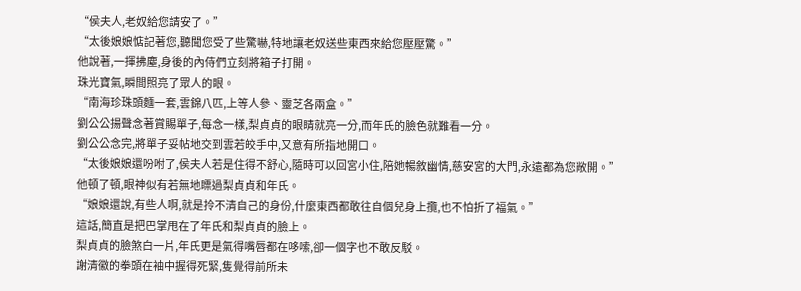“侯夫人,老奴給您請安了。”
“太後娘娘惦記著您,聽聞您受了些驚嚇,特地讓老奴送些東西來給您壓壓驚。”
他說著,一揮拂塵,身後的內侍們立刻將箱子打開。
珠光寶氣,瞬間照亮了眾人的眼。
“南海珍珠頭麵一套,雲錦八匹,上等人參、靈芝各兩盒。”
劉公公揚聲念著賞賜單子,每念一樣,梨貞貞的眼睛就亮一分,而年氏的臉色就難看一分。
劉公公念完,將單子妥帖地交到雲若皎手中,又意有所指地開口。
“太後娘娘還吩咐了,侯夫人若是住得不舒心,隨時可以回宮小住,陪她暢敘幽情,慈安宮的大門,永遠都為您敞開。”
他頓了頓,眼神似有若無地瞟過梨貞貞和年氏。
“娘娘還說,有些人啊,就是拎不清自己的身份,什麼東西都敢往自個兒身上攬,也不怕折了福氣。”
這話,簡直是把巴掌甩在了年氏和梨貞貞的臉上。
梨貞貞的臉煞白一片,年氏更是氣得嘴唇都在哆嗦,卻一個字也不敢反駁。
謝清徽的拳頭在袖中握得死緊,隻覺得前所未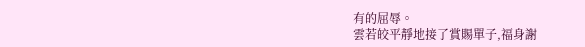有的屈辱。
雲若皎平靜地接了賞賜單子,福身謝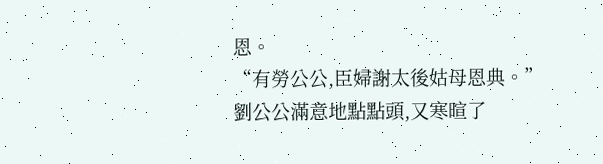恩。
“有勞公公,臣婦謝太後姑母恩典。”
劉公公滿意地點點頭,又寒暄了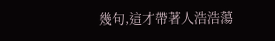幾句,這才帶著人浩浩蕩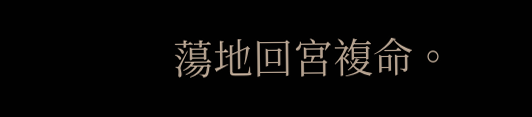蕩地回宮複命。